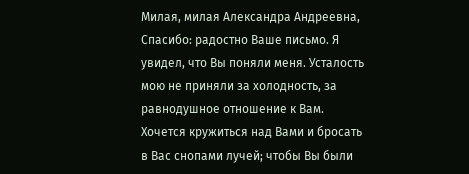Милая, милая Александра Андреевна,
Спасибо: радостно Ваше письмо. Я увидел, что Вы поняли меня. Усталость мою не приняли за холодность, за равнодушное отношение к Вам.
Хочется кружиться над Вами и бросать в Вас снопами лучей; чтобы Вы были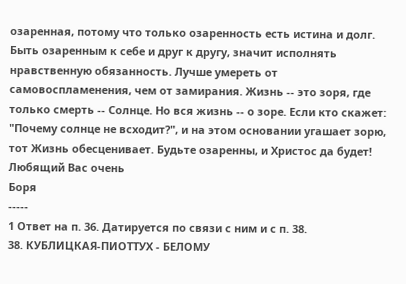озаренная, потому что только озаренность есть истина и долг. Быть озаренным к себе и друг к другу, значит исполнять нравственную обязанность. Лучше умереть от самовоспламенения, чем от замирания. Жизнь -- это зоря, где только смерть -- Солнце. Но вся жизнь -- о зоре. Если кто скажет: "Почему солнце не всходит?", и на этом основании угашает зорю, тот Жизнь обесценивает. Будьте озаренны, и Христос да будет!
Любящий Вас очень
Боря
-----
1 Ответ на п. 36. Датируется по связи с ним и с п. 38.
38. КУБЛИЦКАЯ-ПИОТТУХ - БЕЛОМУ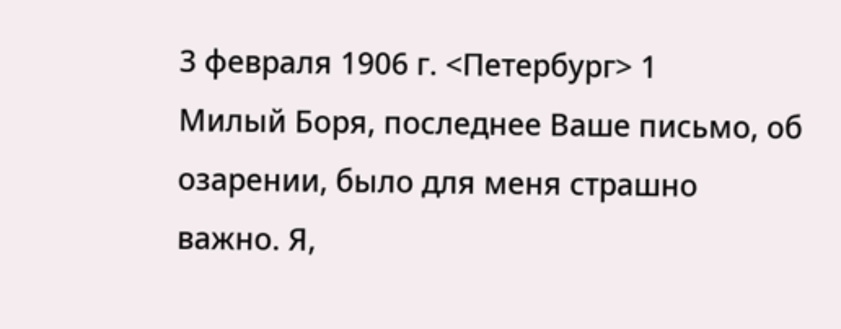3 февраля 1906 г. <Петербург> 1
Милый Боря, последнее Ваше письмо, об озарении, было для меня страшно важно. Я,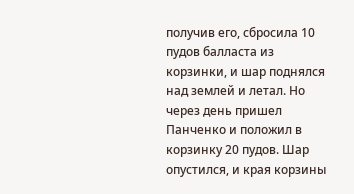получив его, сбросила 10 пудов балласта из корзинки, и шар поднялся над землей и летал. Но через день пришел Панченко и положил в корзинку 20 пудов. Шар опустился, и края корзины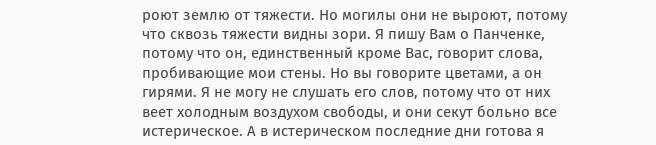роют землю от тяжести. Но могилы они не выроют, потому что сквозь тяжести видны зори. Я пишу Вам о Панченке, потому что он, единственный кроме Вас, говорит слова, пробивающие мои стены. Но вы говорите цветами, а он гирями. Я не могу не слушать его слов, потому что от них веет холодным воздухом свободы, и они секут больно все истерическое. А в истерическом последние дни готова я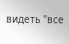видеть "все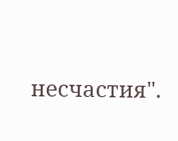несчастия".